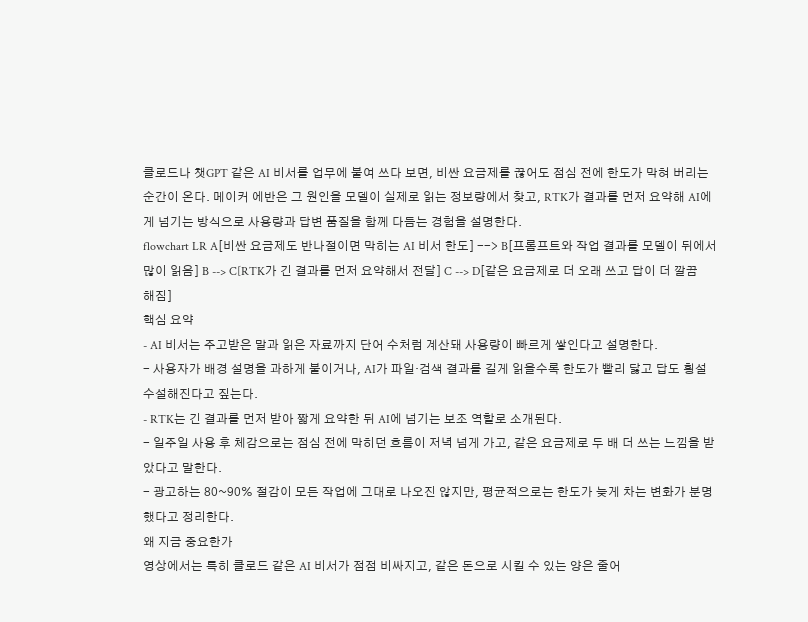클로드나 챗GPT 같은 AI 비서를 업무에 붙여 쓰다 보면, 비싼 요금제를 끊어도 점심 전에 한도가 막혀 버리는 순간이 온다. 메이커 에반은 그 원인을 모델이 실제로 읽는 정보량에서 찾고, RTK가 결과를 먼저 요약해 AI에게 넘기는 방식으로 사용량과 답변 품질을 함께 다듬는 경험을 설명한다.
flowchart LR A[비싼 요금제도 반나절이면 막히는 AI 비서 한도] --> B[프롬프트와 작업 결과를 모델이 뒤에서 많이 읽음] B --> C[RTK가 긴 결과를 먼저 요약해서 전달] C --> D[같은 요금제로 더 오래 쓰고 답이 더 깔끔해짐]
핵심 요약
- AI 비서는 주고받은 말과 읽은 자료까지 단어 수처럼 계산돼 사용량이 빠르게 쌓인다고 설명한다.
- 사용자가 배경 설명을 과하게 붙이거나, AI가 파일·검색 결과를 길게 읽을수록 한도가 빨리 닳고 답도 횡설수설해진다고 짚는다.
- RTK는 긴 결과를 먼저 받아 짧게 요약한 뒤 AI에 넘기는 보조 역할로 소개된다.
- 일주일 사용 후 체감으로는 점심 전에 막히던 흐름이 저녁 넘게 가고, 같은 요금제로 두 배 더 쓰는 느낌을 받았다고 말한다.
- 광고하는 80~90% 절감이 모든 작업에 그대로 나오진 않지만, 평균적으로는 한도가 늦게 차는 변화가 분명했다고 정리한다.
왜 지금 중요한가
영상에서는 특히 클로드 같은 AI 비서가 점점 비싸지고, 같은 돈으로 시킬 수 있는 양은 줄어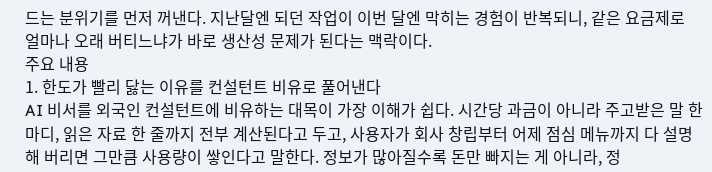드는 분위기를 먼저 꺼낸다. 지난달엔 되던 작업이 이번 달엔 막히는 경험이 반복되니, 같은 요금제로 얼마나 오래 버티느냐가 바로 생산성 문제가 된다는 맥락이다.
주요 내용
1. 한도가 빨리 닳는 이유를 컨설턴트 비유로 풀어낸다
AI 비서를 외국인 컨설턴트에 비유하는 대목이 가장 이해가 쉽다. 시간당 과금이 아니라 주고받은 말 한마디, 읽은 자료 한 줄까지 전부 계산된다고 두고, 사용자가 회사 창립부터 어제 점심 메뉴까지 다 설명해 버리면 그만큼 사용량이 쌓인다고 말한다. 정보가 많아질수록 돈만 빠지는 게 아니라, 정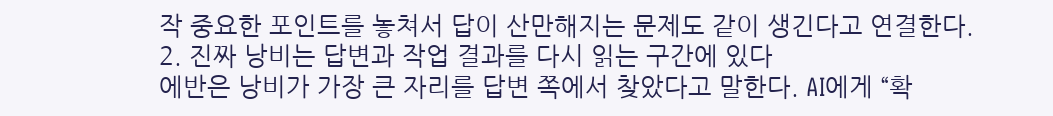작 중요한 포인트를 놓쳐서 답이 산만해지는 문제도 같이 생긴다고 연결한다.
2. 진짜 낭비는 답변과 작업 결과를 다시 읽는 구간에 있다
에반은 낭비가 가장 큰 자리를 답변 쪽에서 찾았다고 말한다. AI에게 “확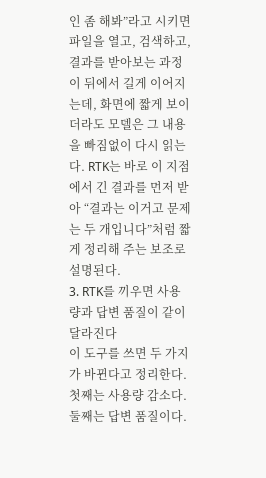인 좀 해봐”라고 시키면 파일을 열고, 검색하고, 결과를 받아보는 과정이 뒤에서 길게 이어지는데, 화면에 짧게 보이더라도 모델은 그 내용을 빠짐없이 다시 읽는다. RTK는 바로 이 지점에서 긴 결과를 먼저 받아 “결과는 이거고 문제는 두 개입니다”처럼 짧게 정리해 주는 보조로 설명된다.
3. RTK를 끼우면 사용량과 답변 품질이 같이 달라진다
이 도구를 쓰면 두 가지가 바뀐다고 정리한다. 첫째는 사용량 감소다. 둘째는 답변 품질이다.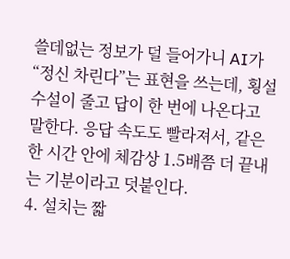쓸데없는 정보가 덜 들어가니 AI가 “정신 차린다”는 표현을 쓰는데, 횡설수설이 줄고 답이 한 번에 나온다고 말한다. 응답 속도도 빨라져서, 같은 한 시간 안에 체감상 1.5배쯤 더 끝내는 기분이라고 덧붙인다.
4. 설치는 짧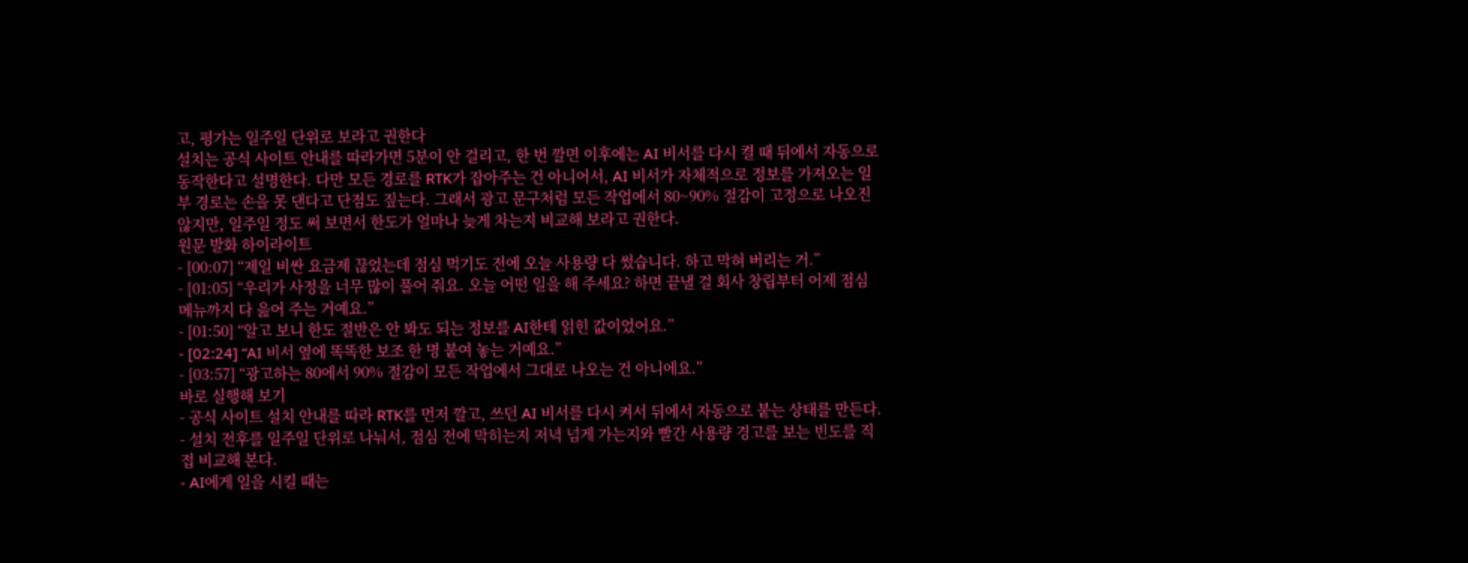고, 평가는 일주일 단위로 보라고 권한다
설치는 공식 사이트 안내를 따라가면 5분이 안 걸리고, 한 번 깔면 이후에는 AI 비서를 다시 켤 때 뒤에서 자동으로 동작한다고 설명한다. 다만 모든 경로를 RTK가 잡아주는 건 아니어서, AI 비서가 자체적으로 정보를 가져오는 일부 경로는 손을 못 댄다고 단점도 짚는다. 그래서 광고 문구처럼 모든 작업에서 80~90% 절감이 고정으로 나오진 않지만, 일주일 정도 써 보면서 한도가 얼마나 늦게 차는지 비교해 보라고 권한다.
원문 발화 하이라이트
- [00:07] “제일 비싼 요금제 끊었는데 점심 먹기도 전에 오늘 사용량 다 썼습니다. 하고 막혀 버리는 거.”
- [01:05] “우리가 사정을 너무 많이 풀어 줘요. 오늘 어떤 일을 해 주세요? 하면 끝낼 걸 회사 창립부터 어제 점심 메뉴까지 다 읊어 주는 거예요.”
- [01:50] “알고 보니 한도 절반은 안 봐도 되는 정보를 AI한테 읽힌 값이었어요.”
- [02:24] “AI 비서 옆에 똑똑한 보조 한 명 붙여 놓는 거예요.”
- [03:57] “광고하는 80에서 90% 절감이 모든 작업에서 그대로 나오는 건 아니에요.”
바로 실행해 보기
- 공식 사이트 설치 안내를 따라 RTK를 먼저 깔고, 쓰던 AI 비서를 다시 켜서 뒤에서 자동으로 붙는 상태를 만든다.
- 설치 전후를 일주일 단위로 나눠서, 점심 전에 막히는지 저녁 넘게 가는지와 빨간 사용량 경고를 보는 빈도를 직접 비교해 본다.
- AI에게 일을 시킬 때는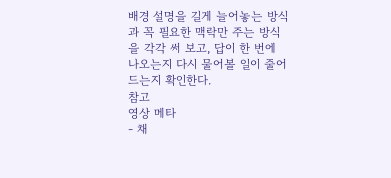배경 설명을 길게 늘어놓는 방식과 꼭 필요한 맥락만 주는 방식을 각각 써 보고, 답이 한 번에 나오는지 다시 물어볼 일이 줄어드는지 확인한다.
참고
영상 메타
- 채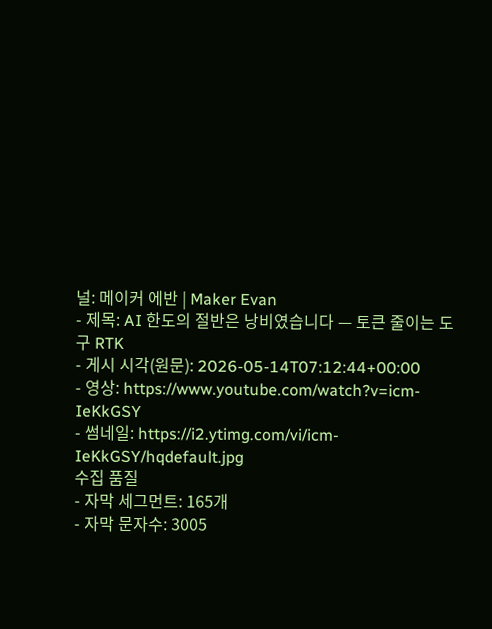널: 메이커 에반 | Maker Evan
- 제목: AI 한도의 절반은 낭비였습니다 — 토큰 줄이는 도구 RTK
- 게시 시각(원문): 2026-05-14T07:12:44+00:00
- 영상: https://www.youtube.com/watch?v=icm-IeKkGSY
- 썸네일: https://i2.ytimg.com/vi/icm-IeKkGSY/hqdefault.jpg
수집 품질
- 자막 세그먼트: 165개
- 자막 문자수: 3005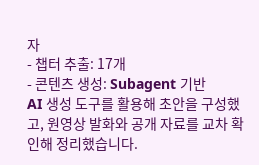자
- 챕터 추출: 17개
- 콘텐츠 생성: Subagent 기반
AI 생성 도구를 활용해 초안을 구성했고, 원영상 발화와 공개 자료를 교차 확인해 정리했습니다.